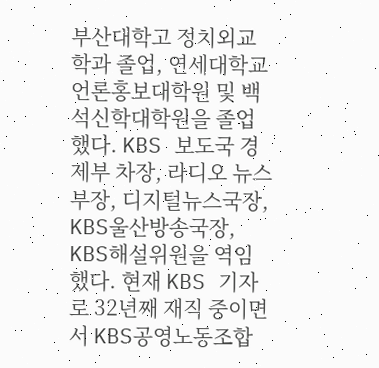부산대학고 정치외교학과 졸업, 연세대학교 언론홍보대학원 및 백석신학대학원을 졸업했다. KBS 보도국 경제부 차장, 라디오 뉴스 부장, 디지털뉴스국장, KBS울산방송국장, KBS해설위원을 역임했다. 현재 KBS 기자로 32년째 재직 중이면서 KBS공영노동조합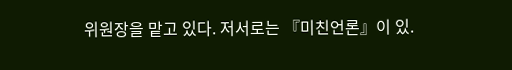위원장을 맡고 있다. 저서로는 『미친언론』이 있.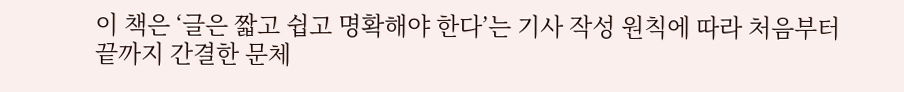이 책은 ‘글은 짧고 쉽고 명확해야 한다’는 기사 작성 원칙에 따라 처음부터 끝까지 간결한 문체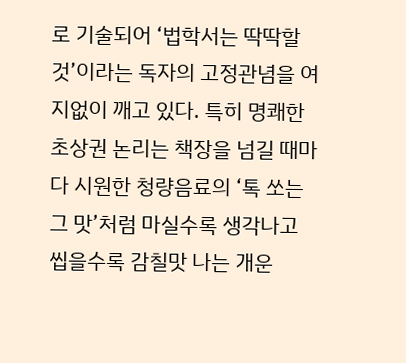로 기술되어 ‘법학서는 딱딱할 것’이라는 독자의 고정관념을 여지없이 깨고 있다. 특히 명쾌한 초상권 논리는 책장을 넘길 때마다 시원한 청량음료의 ‘톡 쏘는 그 맛’처럼 마실수록 생각나고 씹을수록 감칠맛 나는 개운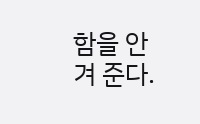함을 안겨 준다.